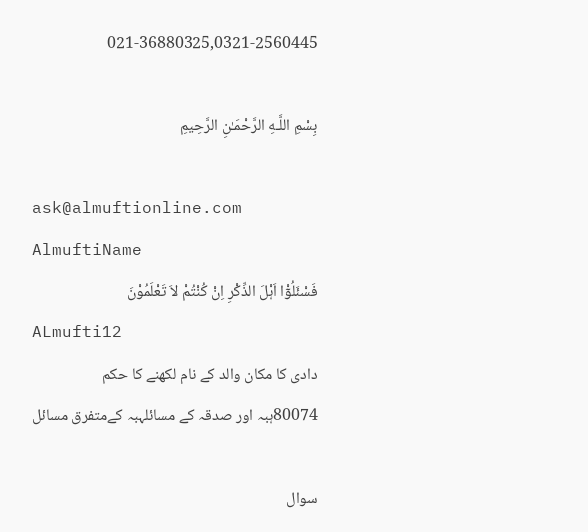021-36880325,0321-2560445

بِسْمِ اللَّـهِ الرَّحْمَـٰنِ الرَّحِيمِ

ask@almuftionline.com
AlmuftiName
فَسْئَلُوْٓا اَہْلَ الذِّکْرِ اِنْ کُنْتُمْ لاَ تَعْلَمُوْنَ
ALmufti12
دادی کا مکان والد کے نام لکھنے کا حکم
80074ہبہ اور صدقہ کے مسائلہبہ کےمتفرق مسائل

سوال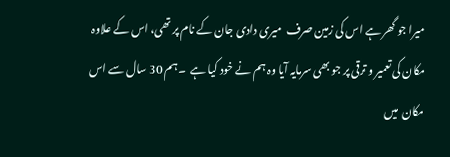میرا جو گھر ہے اس کی زمین صرف  میری دادی جان کے نام پر تھی، اس کے علاوہ مکان کی تعمیر و ترقی پر جو بھی سرمایہ آیا وہ ہم نے خود کیا ہے  ۔ہم 30 سال سے اس مکان  میں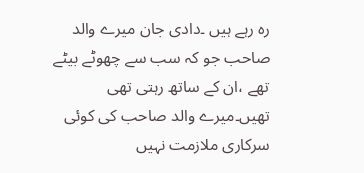رہ رہے ہیں ۔دادی جان میرے والد صاحب جو کہ سب سے چھوٹے بیٹے تھے ،ان کے ساتھ رہتی تھی تھیں۔میرے والد صاحب کی کوئی سرکاری ملازمت نہیں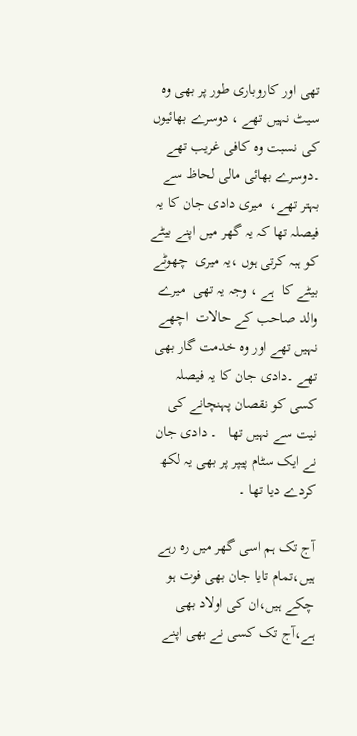تھی اور کاروباری طور پر بھی وہ سیٹ نہیں تھے ، دوسرے بھائیوں کی نسبت وہ کافی غریب تھے ۔دوسرے بھائی مالی لحاظ سے بہتر تھے،  میری دادی جان کا یہ فیصلہ تھا کہ یہ گھر میں اپنے بیٹے کو ہبہ کرتی ہوں ،یہ میری  چھوٹے بیٹے کا  ہے ، وجہ یہ تھی  میرے والد صاحب کے حالات  اچھے نہیں تھے اور وہ خدمت گار بھی تھے ۔دادی جان کا یہ فیصلہ  کسی کو نقصان پہنچانے کی نیت سے نہیں تھا   ۔ دادی جان نے ایک سٹام پیپر پر بھی یہ لکھ کردے دیا تھا ۔

آج تک ہم اسی گھر میں رہ رہے ہیں،تمام تایا جان بھی فوت ہو چکے ہیں،ان کی اولاد بھی ہے،آج تک کسی نے بھی اپنے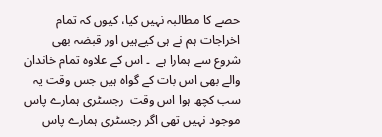حصے کا مطالبہ نہیں کیا، کیوں کہ تمام اخراجات ہم نے ہی کیےہیں اور قبضہ بھی شروع سے ہمارا ہے  ۔ اس کے علاوہ تمام خاندان والے بھی اس بات کے گواہ ہیں جس وقت یہ سب کچھ ہوا اس وقت  رجسٹری ہمارے پاس موجود نہیں تھی اگر رجسٹری ہمارے پاس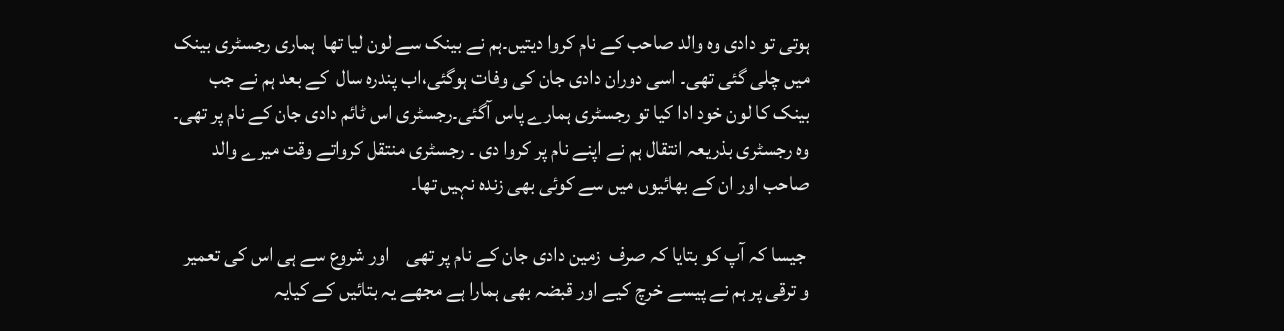ہوتی تو دادی وہ والد صاحب کے نام کروا دیتیں۔ہم نے بینک سے لون لیا تھا  ہماری رجسٹری بینک میں چلی گئی تھی۔ اسی دوران دادی جان کی وفات ہوگئی،اب پندرہ سال  کے بعد ہم نے جب بینک کا لون خود ادا کیا تو رجسٹری ہمارے پاس آگئی۔رجسٹری اس ٹائم دادی جان کے نام پر تھی۔ وہ رجسٹری بذریعہ انتقال ہم نے اپنے نام پر کروا دی ۔ رجسٹری منتقل کرواتے وقت میرے والد صاحب اور ان کے بھائیوں میں سے کوئی بھی زندہ نہیں تھا۔

 جیسا کہ آپ کو بتایا کہ صرف  زمین دادی جان کے نام پر تھی    اور شروع سے ہی اس کی تعمیر و ترقی پر ہم نے پیسے خرچ کیے اور قبضہ بھی ہمارا ہے مجھے یہ بتائیں کے کیایہ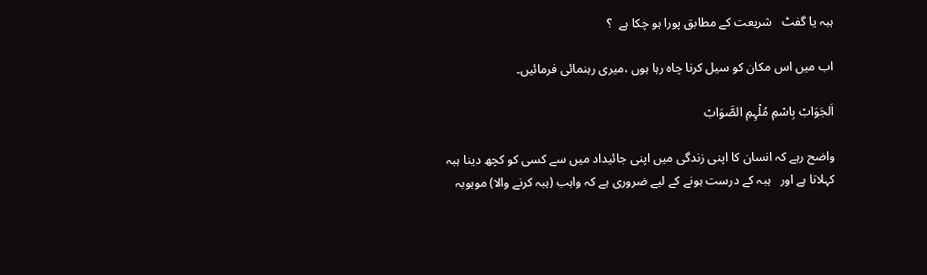ہبہ یا گفٹ   شریعت کے مطابق پورا ہو چکا ہے  ؟

اب میں اس مکان کو سیل کرنا چاہ رہا ہوں ،میری رہنمائی فرمائیں۔

اَلجَوَابْ بِاسْمِ مُلْہِمِ الصَّوَابْ

واضح رہے کہ انسان کا اپنی زندگی میں اپنی جائیداد میں سے کسی کو کچھ دینا ہبہ کہلاتا ہے اور   ہبہ کے درست ہونے کے لیے ضروری ہے کہ واہب (ہبہ کرنے والا) موہوبہ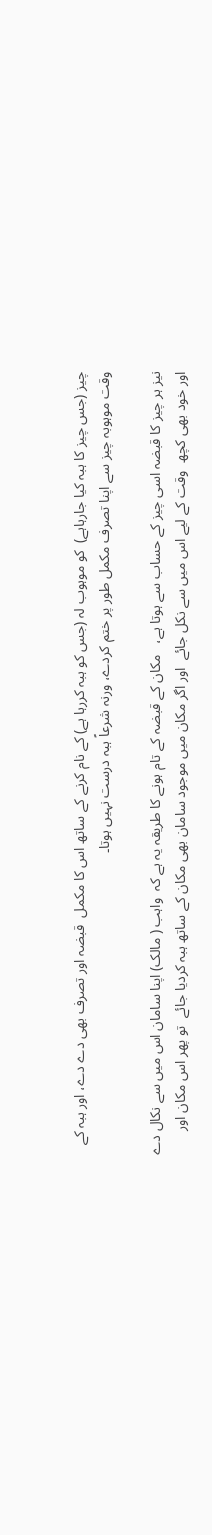چیز (جس چیز کا ہبہ کیا جارہاہے)  کو موہوب لہ (جس کو ہبہ کررہا ہے) کے نام کرنے کے ساتھ اس کا مکمل  قبضہ اور تصرف بھی دے دے، اور ہبہ کے وقت موہوبہ چیز سے اپنا تصرف مکمل طور پر ختم کردے، ورنہ شرعاً ہبہ درست نہیں ہوتا۔

نیز ہر چیز کا قبضہ اسی چیز کے حساب سے ہوتا ہے،   مکان کے قبضہ کے تام ہونے کا طریقہ یہ ہے کہ  واہب ( مالک) اپنا سامان اس میں سے نکال دے اور خود بھی کچھ  وقت کے لیے اس میں سے نکل جائے  اور اگر مکان میں موجود سامان بھی مکان کے ساتھ ہبہ کردیا جائے  تو پھر اس مکان اور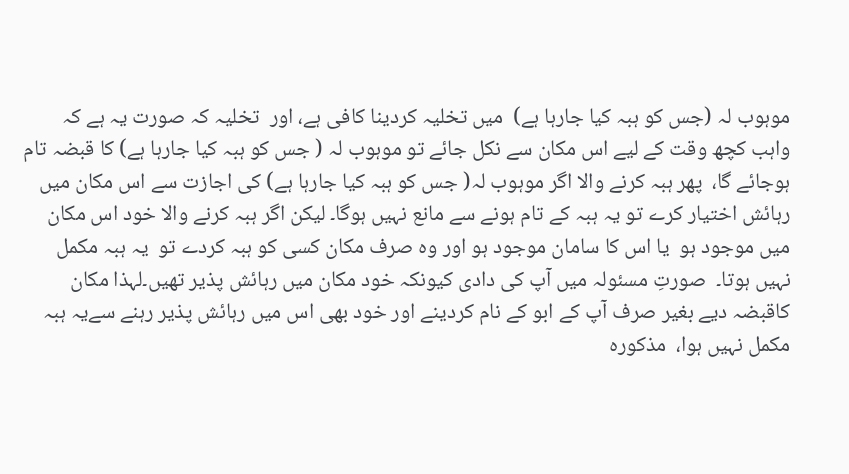موہوب لہ (جس کو ہبہ کیا جارہا ہے)  میں تخلیہ کردینا کافی ہے، اور  تخلیہ کہ صورت یہ ہے کہ  واہب کچھ وقت کے لیے اس مکان سے نکل جائے تو موہوب لہ ( جس کو ہبہ کیا جارہا ہے) کا قبضہ تام ہوجائے گا،  پھر ہبہ کرنے والا اگر موہوب لہ( جس کو ہبہ کیا جارہا ہے) کی اجازت سے اس مکان میں رہائش اختیار کرے تو یہ ہبہ کے تام ہونے سے مانع نہیں ہوگا۔ لیکن اگر ہبہ کرنے والا خود اس مکان میں موجود ہو  یا اس کا سامان موجود ہو اور وہ صرف مکان کسی کو ہبہ کردے تو  یہ ہبہ مکمل نہیں ہوتا۔  صورتِ مسئولہ میں آپ کی دادی کیونکہ خود مکان میں رہائش پذیر تھیں۔لہذا مکان کاقبضہ دیے بغیر صرف آپ کے ابو کے نام کردینے اور خود بھی اس میں رہائش پذیر رہنے سےیہ ہبہ مکمل نہیں ہوا،  مذکورہ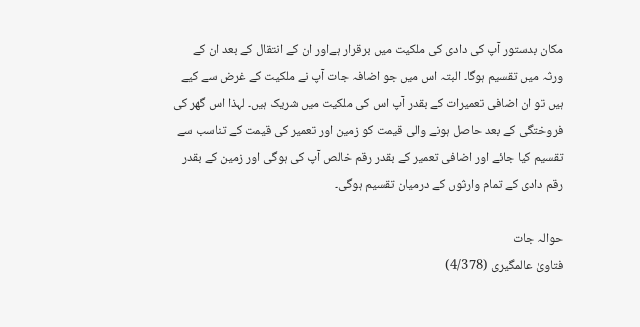مکان بدستور آپ کی دادی کی ملکیت میں برقرار ہےاور ان کے انتقال کے بعد ان کے ورثہ میں تقسیم ہوگا۔ البتہ اس میں جو اضافہ جات آپ نے ملکیت کے غرض سے کیے ہیں تو ان اضافی تعمیرات کے بقدر آپ اس کی ملکیت میں شریک ہیں۔ لہذا اس گھر کی فروختگی کے بعد حاصل ہونے والی قیمت کو زمین اور تعمیر کی قیمت کے تناسب سے تقسیم کیا جائے اور اضافی تعمیر کے بقدر رقم خالص آپ کی ہوگی اور زمین کے بقدر رقم دادی کے تمام وارثوں کے درمیان تقسیم ہوگی۔

حوالہ جات
فتاویٰ عالمگیری (4/378)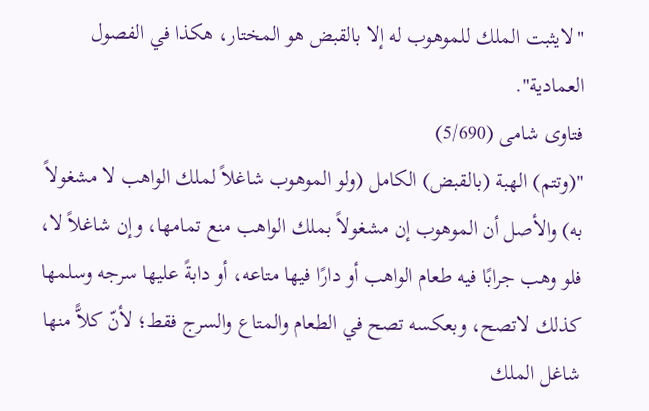"لايثبت الملك للموهوب له إلا بالقبض هو المختار، هكذا في الفصول العمادية".
فتاوی شامی (5/690)
"(وتتم) الهبة (بالقبض) الكامل (ولو الموهوب شاغلاً لملك الواهب لا مشغولاً به) والأصل أن الموهوب إن مشغولاً بملك الواهب منع تمامها، وإن شاغلاً لا، فلو وهب جرابًا فيه طعام الواهب أو دارًا فيها متاعه، أو دابةً عليها سرجه وسلمها كذلك لاتصح، وبعكسه تصح في الطعام والمتاع والسرج فقط؛ لأنّ كلاًّ منها شاغل الملك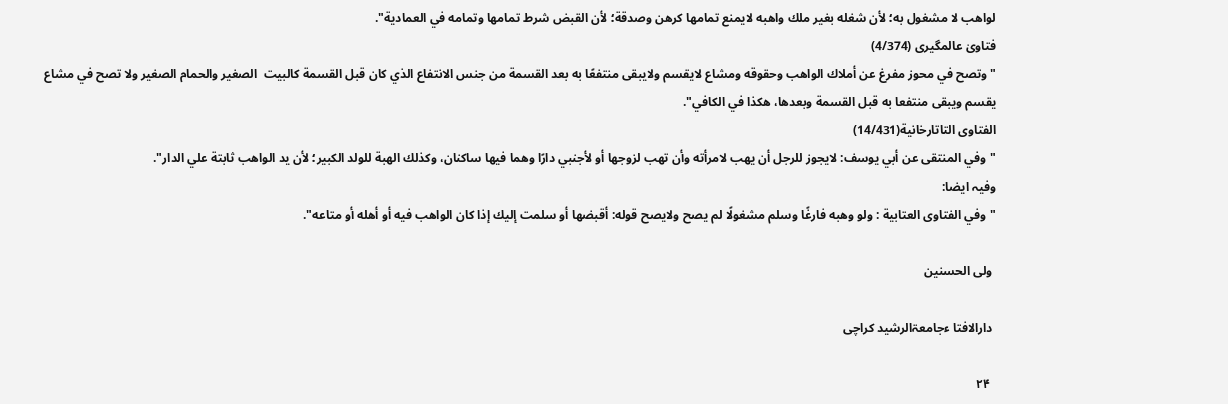لواهب لا مشغول به؛ لأن شغله بغير ملك واهبه لايمنع تمامها كرهن وصدقة؛ لأن القبض شرط تمامها وتمامه في العمادية".
فتاویٰ عالمگیری (4/374)
"وتصح في محوز مفرغ عن أملاك الواهب وحقوقه ومشاع لايقسم ولايبقى منتفعًا به بعد القسمة من جنس الانتفاع الذي كان قبل القسمة كالبيت  الصغير والحمام الصغير ولا تصح في مشاع يقسم ويبقى منتفعا به قبل القسمة وبعدها، هكذا في الكافي".
الفتاوى التاتارخانیة(14/431)
"وفي المنتقى عن أبي يوسف: لايجوز للرجل أن يهب لامرأته وأن تهب لزوجها أو لأجنبي دارًا وهما فيها ساكنان، وكذلك الهبة للولد الكبير؛ لأن يد الواهب ثابتة علي الدار".
وفیہ ایضا:
"وفي الفتاوى العتابية : ولو وهبه فارغًا وسلم مشغولًا لم يصح ولايصح قوله: أقبضها أو سلمت إليك إذا كان الواهب فيه أو أهله أو متاعه".

 ولی الحسنین

 دارالافتا ءجامعۃالرشید کراچی

  ۲۴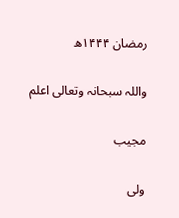رمضان ۱۴۴۴ھ

واللہ سبحانہ وتعالی اعلم

مجیب

ولی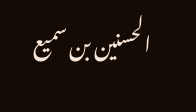الحسنین بن سمیع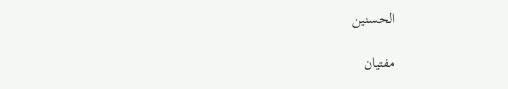الحسنین

مفتیان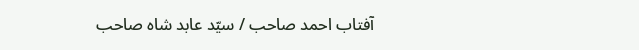آفتاب احمد صاحب / سیّد عابد شاہ صاحب